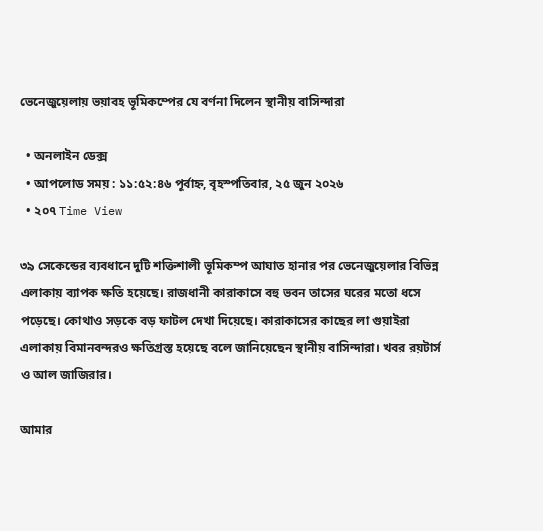ভেনেজুয়েলায় ভয়াবহ ভূমিকম্পের যে বর্ণনা দিলেন স্থানীয় বাসিন্দারা

  • অনলাইন ডেক্স
  • আপলোড সময় : ১১:৫২:৪৬ পূর্বাহ্ন, বৃহস্পতিবার, ২৫ জুন ২০২৬
  • ২০৭ Time View

৩৯ সেকেন্ডের ব্যবধানে দুটি শক্তিশালী ভূমিকম্প আঘাত হানার পর ভেনেজুয়েলার বিভিন্ন এলাকায় ব্যাপক ক্ষতি হয়েছে। রাজধানী কারাকাসে বহু ভবন তাসের ঘরের মতো ধসে পড়েছে। কোথাও সড়কে বড় ফাটল দেখা দিয়েছে। কারাকাসের কাছের লা গুয়াইরা এলাকায় বিমানবন্দরও ক্ষতিগ্রস্ত হয়েছে বলে জানিয়েছেন স্থানীয় বাসিন্দারা। খবর রয়টার্স ও আল জাজিরার।

আমার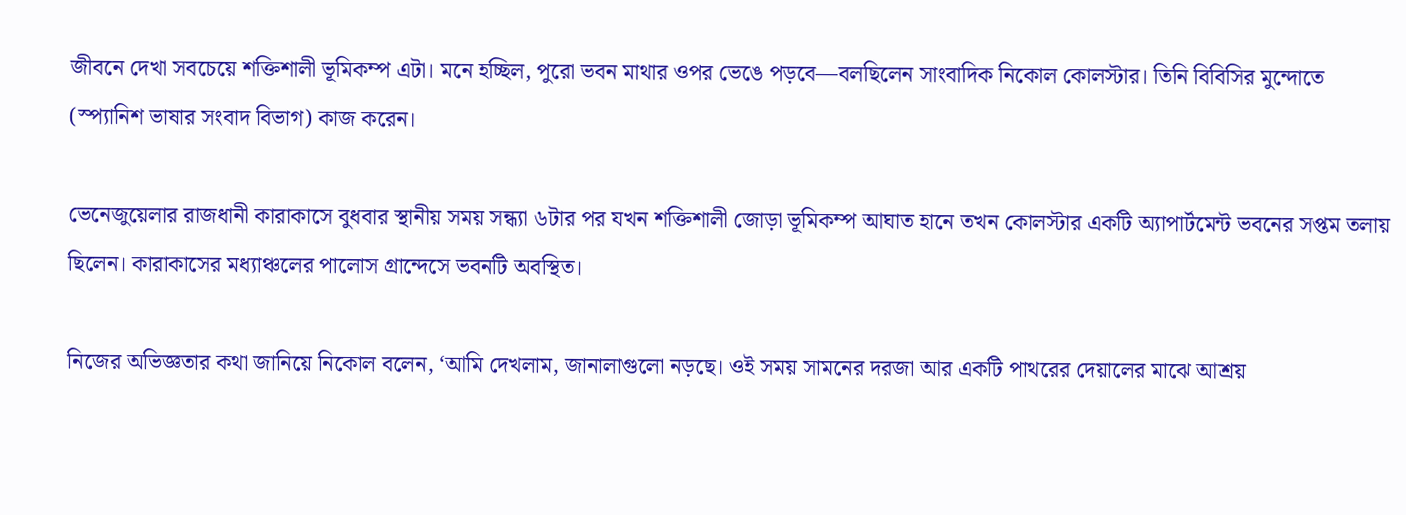জীবনে দেখা সবচেয়ে শক্তিশালী ভূমিকম্প এটা। মনে হচ্ছিল, পুরো ভবন মাথার ওপর ভেঙে পড়বে—বলছিলেন সাংবাদিক নিকোল কোলস্টার। তিনি বিবিসির মুন্দোতে (স্প্যানিশ ভাষার সংবাদ বিভাগ) কাজ করেন।

ভেনেজুয়েলার রাজধানী কারাকাসে বুধবার স্থানীয় সময় সন্ধ্যা ৬টার পর যখন শক্তিশালী জোড়া ভূমিকম্প আঘাত হানে তখন কোলস্টার একটি অ্যাপার্টমেন্ট ভবনের সপ্তম তলায় ছিলেন। কারাকাসের মধ্যাঞ্চলের পালোস গ্রান্দেসে ভবনটি অবস্থিত।

নিজের অভিজ্ঞতার কথা জানিয়ে নিকোল বলেন, ‘আমি দেখলাম, জানালাগুলো নড়ছে। ওই সময় সামনের দরজা আর একটি পাথরের দেয়ালের মাঝে আশ্রয়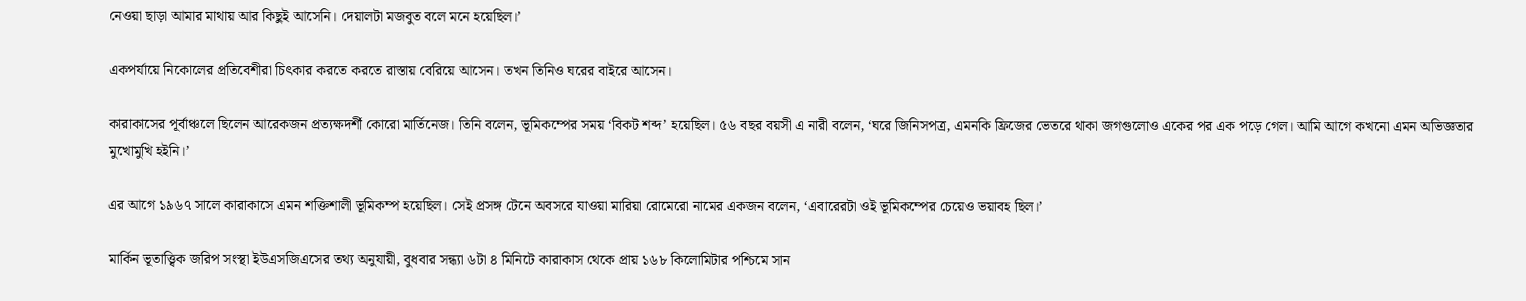নেওয়া ছাড়া আমার মাথায় আর কিছুই আসেনি। দেয়ালটা মজবুত বলে মনে হয়েছিল।’

একপর্যায়ে নিকোলের প্রতিবেশীরা চিৎকার করতে করতে রাস্তায় বেরিয়ে আসেন। তখন তিনিও ঘরের বাইরে আসেন।

কারাকাসের পূর্বাঞ্চলে ছিলেন আরেকজন প্রত্যক্ষদর্শী কোরো মার্তিনেজ। তিনি বলেন, ভূমিকম্পের সময় ‘বিকট শব্দ’ হয়েছিল। ৫৬ বছর বয়সী এ নারী বলেন, ‘ঘরে জিনিসপত্র, এমনকি ফ্রিজের ভেতরে থাকা জগগুলোও একের পর এক পড়ে গেল। আমি আগে কখনো এমন অভিজ্ঞতার মুখোমুখি হইনি।’

এর আগে ১৯৬৭ সালে কারাকাসে এমন শক্তিশালী ভূমিকম্প হয়েছিল। সেই প্রসঙ্গ টেনে অবসরে যাওয়া মারিয়া রোমেরো নামের একজন বলেন, ‘এবারেরটা ওই ভূমিকম্পের চেয়েও ভয়াবহ ছিল।’

মার্কিন ভূতাত্ত্বিক জরিপ সংস্থা ইউএসজিএসের তথ্য অনুযায়ী, বুধবার সন্ধ্যা ৬টা ৪ মিনিটে কারাকাস থেকে প্রায় ১৬৮ কিলোমিটার পশ্চিমে সান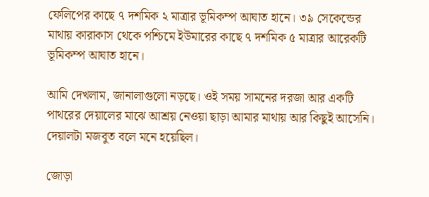ফেলিপের কাছে ৭ দশমিক ২ মাত্রার ভূমিকম্প আঘাত হানে। ৩৯ সেকেন্ডের মাথায় কারাকাস থেকে পশ্চিমে ইউমারের কাছে ৭ দশমিক ৫ মাত্রার আরেকটি ভূমিকম্প আঘাত হানে।

আমি দেখলাম, জানালাগুলো নড়ছে। ওই সময় সামনের দরজা আর একটি পাথরের দেয়ালের মাঝে আশ্রয় নেওয়া ছাড়া আমার মাথায় আর কিছুই আসেনি। দেয়ালটা মজবুত বলে মনে হয়েছিল।

জোড়া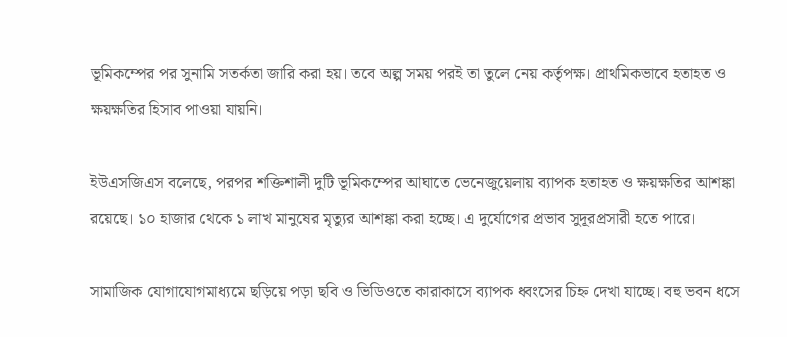ভূমিকম্পের পর সুনামি সতর্কতা জারি করা হয়। তবে অল্প সময় পরই তা তুলে নেয় কর্তৃপক্ষ। প্রাথমিকভাবে হতাহত ও ক্ষয়ক্ষতির হিসাব পাওয়া যায়নি।

ইউএসজিএস বলেছে, পরপর শক্তিশালী দুটি ভূমিকম্পের আঘাতে ভেনেজুয়েলায় ব্যাপক হতাহত ও ক্ষয়ক্ষতির আশঙ্কা রয়েছে। ১০ হাজার থেকে ১ লাখ মানুষের মৃত্যুর আশঙ্কা করা হচ্ছে। এ দুর্যোগের প্রভাব সুদূরপ্রসারী হতে পারে।

সামাজিক যোগাযোগমাধ্যমে ছড়িয়ে পড়া ছবি ও ভিডিওতে কারাকাসে ব্যাপক ধ্বংসের চিহ্ন দেখা যাচ্ছে। বহু ভবন ধসে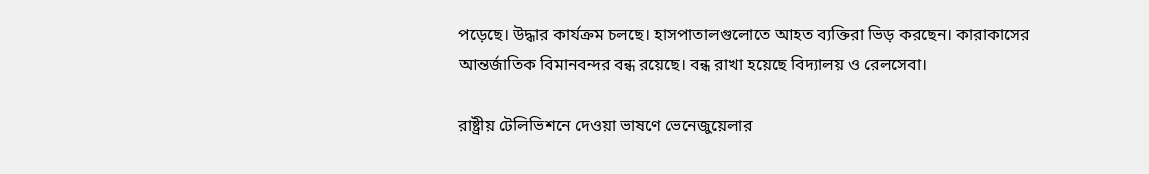পড়েছে। উদ্ধার কার্যক্রম চলছে। হাসপাতালগুলোতে আহত ব্যক্তিরা ভিড় করছেন। কারাকাসের আন্তর্জাতিক বিমানবন্দর বন্ধ রয়েছে। বন্ধ রাখা হয়েছে বিদ্যালয় ও রেলসেবা।

রাষ্ট্রীয় টেলিভিশনে দেওয়া ভাষণে ভেনেজুয়েলার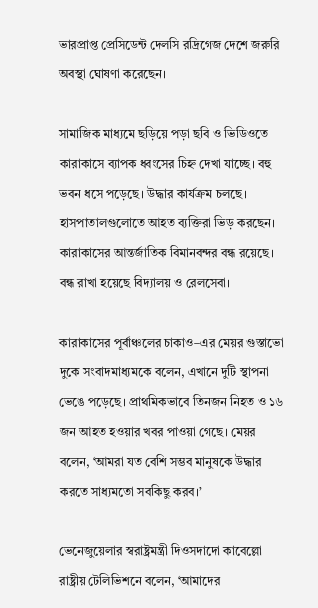ভারপ্রাপ্ত প্রেসিডেন্ট দেলসি রদ্রিগেজ দেশে জরুরি অবস্থা ঘোষণা করেছেন।

সামাজিক মাধ্যমে ছড়িয়ে পড়া ছবি ও ভিডিওতে কারাকাসে ব্যাপক ধ্বংসের চিহ্ন দেখা যাচ্ছে। বহু ভবন ধসে পড়েছে। উদ্ধার কার্যক্রম চলছে। হাসপাতালগুলোতে আহত ব্যক্তিরা ভিড় করছেন। কারাকাসের আন্তর্জাতিক বিমানবন্দর বন্ধ রয়েছে। বন্ধ রাখা হয়েছে বিদ্যালয় ও রেলসেবা।

কারাকাসের পূর্বাঞ্চলের চাকাও–এর মেয়র গুস্তাভো দুকে সংবাদমাধ্যমকে বলেন, এখানে দুটি স্থাপনা ভেঙে পড়েছে। প্রাথমিকভাবে তিনজন নিহত ও ১৬ জন আহত হওয়ার খবর পাওয়া গেছে। মেয়র বলেন, ‘আমরা যত বেশি সম্ভব মানুষকে উদ্ধার করতে সাধ্যমতো সবকিছু করব।’

ভেনেজুয়েলার স্বরাষ্ট্রমন্ত্রী দিওসদাদো কাবেল্লো রাষ্ট্রীয় টেলিভিশনে বলেন, ‘আমাদের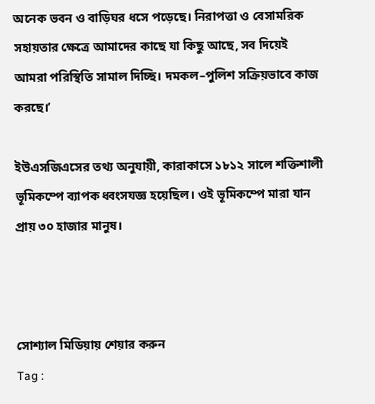অনেক ভবন ও বাড়িঘর ধসে পড়েছে। নিরাপত্তা ও বেসামরিক সহায়তার ক্ষেত্রে আমাদের কাছে যা কিছু আছে, সব দিয়েই আমরা পরিস্থিতি সামাল দিচ্ছি। দমকল–পুলিশ সক্রিয়ভাবে কাজ করছে।’

ইউএসজিএসের তথ্য অনুযায়ী, কারাকাসে ১৮১২ সালে শক্তিশালী ভূমিকম্পে ব্যাপক ধ্বংসযজ্ঞ হয়েছিল। ওই ভূমিকম্পে মারা যান প্রায় ৩০ হাজার মানুষ।



সোশ্যাল মিডিয়ায় শেয়ার করুন
Tag :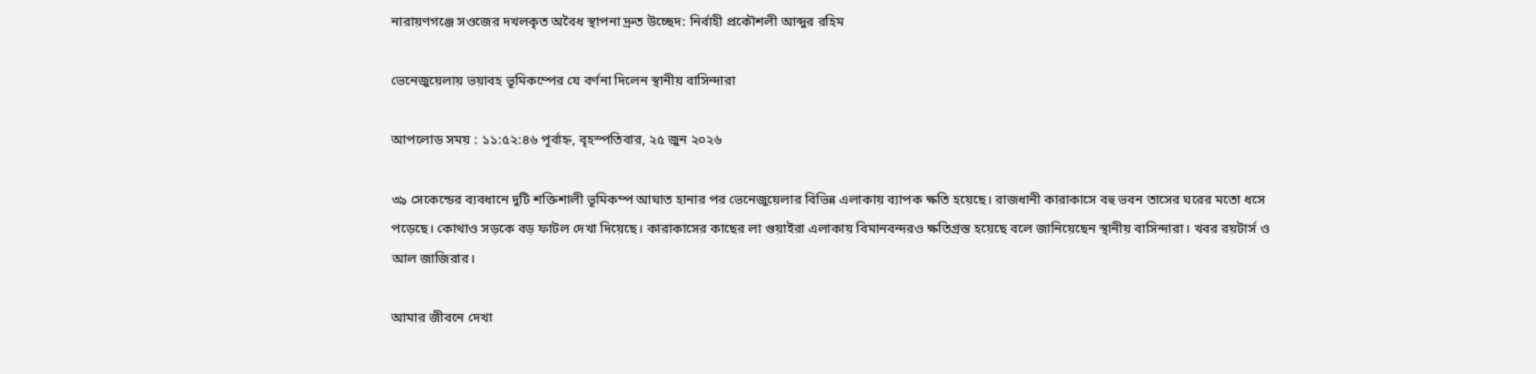নারায়ণগঞ্জে সওজের দখলকৃত অবৈধ স্থাপনা দ্রুত উচ্ছেদ: নির্বাহী প্রকৌশলী আব্দুর রহিম

ভেনেজুয়েলায় ভয়াবহ ভূমিকম্পের যে বর্ণনা দিলেন স্থানীয় বাসিন্দারা

আপলোড সময় : ১১:৫২:৪৬ পূর্বাহ্ন, বৃহস্পতিবার, ২৫ জুন ২০২৬

৩৯ সেকেন্ডের ব্যবধানে দুটি শক্তিশালী ভূমিকম্প আঘাত হানার পর ভেনেজুয়েলার বিভিন্ন এলাকায় ব্যাপক ক্ষতি হয়েছে। রাজধানী কারাকাসে বহু ভবন তাসের ঘরের মতো ধসে পড়েছে। কোথাও সড়কে বড় ফাটল দেখা দিয়েছে। কারাকাসের কাছের লা গুয়াইরা এলাকায় বিমানবন্দরও ক্ষতিগ্রস্ত হয়েছে বলে জানিয়েছেন স্থানীয় বাসিন্দারা। খবর রয়টার্স ও আল জাজিরার।

আমার জীবনে দেখা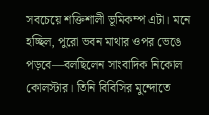সবচেয়ে শক্তিশালী ভূমিকম্প এটা। মনে হচ্ছিল, পুরো ভবন মাথার ওপর ভেঙে পড়বে—বলছিলেন সাংবাদিক নিকোল কোলস্টার। তিনি বিবিসির মুন্দোতে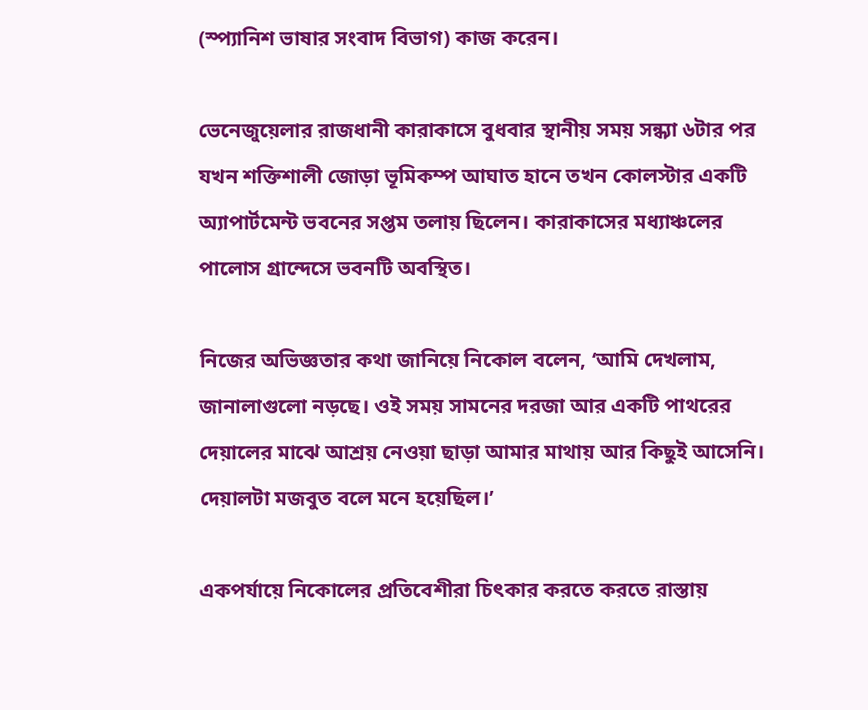(স্প্যানিশ ভাষার সংবাদ বিভাগ) কাজ করেন।

ভেনেজুয়েলার রাজধানী কারাকাসে বুধবার স্থানীয় সময় সন্ধ্যা ৬টার পর যখন শক্তিশালী জোড়া ভূমিকম্প আঘাত হানে তখন কোলস্টার একটি অ্যাপার্টমেন্ট ভবনের সপ্তম তলায় ছিলেন। কারাকাসের মধ্যাঞ্চলের পালোস গ্রান্দেসে ভবনটি অবস্থিত।

নিজের অভিজ্ঞতার কথা জানিয়ে নিকোল বলেন, ‘আমি দেখলাম, জানালাগুলো নড়ছে। ওই সময় সামনের দরজা আর একটি পাথরের দেয়ালের মাঝে আশ্রয় নেওয়া ছাড়া আমার মাথায় আর কিছুই আসেনি। দেয়ালটা মজবুত বলে মনে হয়েছিল।’

একপর্যায়ে নিকোলের প্রতিবেশীরা চিৎকার করতে করতে রাস্তায়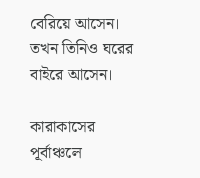বেরিয়ে আসেন। তখন তিনিও ঘরের বাইরে আসেন।

কারাকাসের পূর্বাঞ্চলে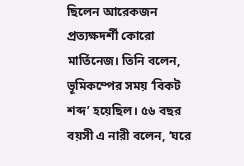ছিলেন আরেকজন প্রত্যক্ষদর্শী কোরো মার্তিনেজ। তিনি বলেন, ভূমিকম্পের সময় ‘বিকট শব্দ’ হয়েছিল। ৫৬ বছর বয়সী এ নারী বলেন, ‘ঘরে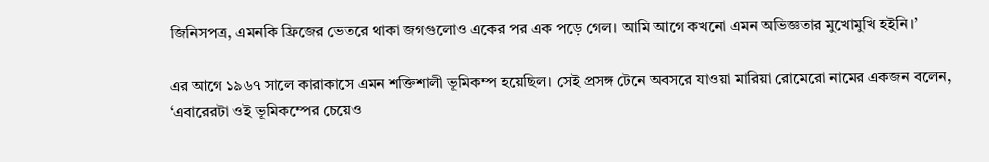জিনিসপত্র, এমনকি ফ্রিজের ভেতরে থাকা জগগুলোও একের পর এক পড়ে গেল। আমি আগে কখনো এমন অভিজ্ঞতার মুখোমুখি হইনি।’

এর আগে ১৯৬৭ সালে কারাকাসে এমন শক্তিশালী ভূমিকম্প হয়েছিল। সেই প্রসঙ্গ টেনে অবসরে যাওয়া মারিয়া রোমেরো নামের একজন বলেন, ‘এবারেরটা ওই ভূমিকম্পের চেয়েও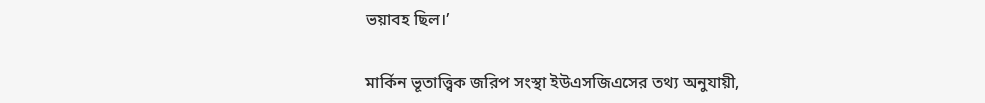ভয়াবহ ছিল।’

মার্কিন ভূতাত্ত্বিক জরিপ সংস্থা ইউএসজিএসের তথ্য অনুযায়ী,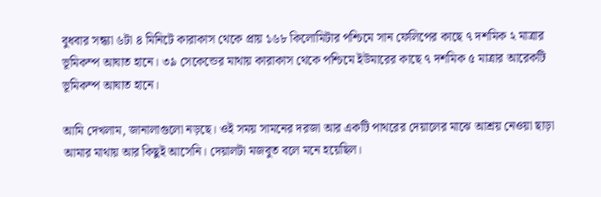বুধবার সন্ধ্যা ৬টা ৪ মিনিটে কারাকাস থেকে প্রায় ১৬৮ কিলোমিটার পশ্চিমে সান ফেলিপের কাছে ৭ দশমিক ২ মাত্রার ভূমিকম্প আঘাত হানে। ৩৯ সেকেন্ডের মাথায় কারাকাস থেকে পশ্চিমে ইউমারের কাছে ৭ দশমিক ৫ মাত্রার আরেকটি ভূমিকম্প আঘাত হানে।

আমি দেখলাম, জানালাগুলো নড়ছে। ওই সময় সামনের দরজা আর একটি পাথরের দেয়ালের মাঝে আশ্রয় নেওয়া ছাড়া আমার মাথায় আর কিছুই আসেনি। দেয়ালটা মজবুত বলে মনে হয়েছিল।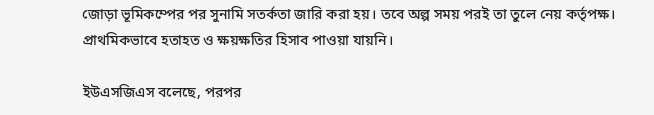জোড়া ভূমিকম্পের পর সুনামি সতর্কতা জারি করা হয়। তবে অল্প সময় পরই তা তুলে নেয় কর্তৃপক্ষ। প্রাথমিকভাবে হতাহত ও ক্ষয়ক্ষতির হিসাব পাওয়া যায়নি।

ইউএসজিএস বলেছে, পরপর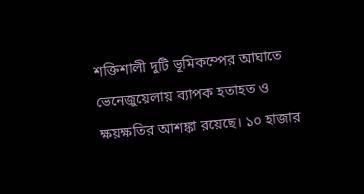শক্তিশালী দুটি ভূমিকম্পের আঘাতে ভেনেজুয়েলায় ব্যাপক হতাহত ও ক্ষয়ক্ষতির আশঙ্কা রয়েছে। ১০ হাজার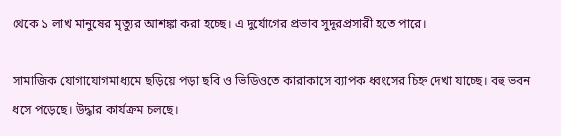থেকে ১ লাখ মানুষের মৃত্যুর আশঙ্কা করা হচ্ছে। এ দুর্যোগের প্রভাব সুদূরপ্রসারী হতে পারে।

সামাজিক যোগাযোগমাধ্যমে ছড়িয়ে পড়া ছবি ও ভিডিওতে কারাকাসে ব্যাপক ধ্বংসের চিহ্ন দেখা যাচ্ছে। বহু ভবন ধসে পড়েছে। উদ্ধার কার্যক্রম চলছে।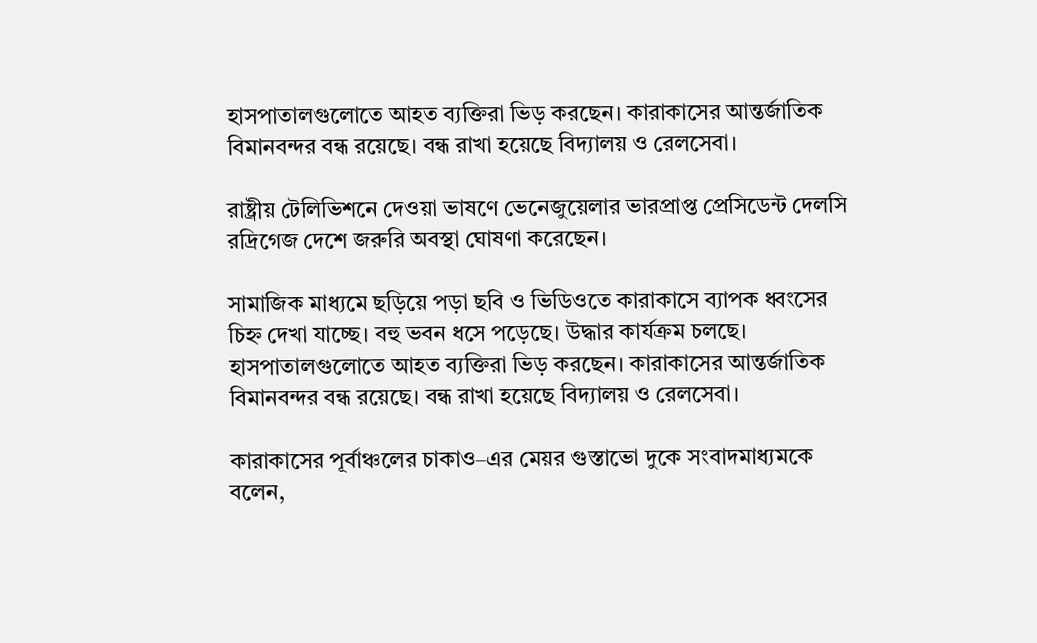হাসপাতালগুলোতে আহত ব্যক্তিরা ভিড় করছেন। কারাকাসের আন্তর্জাতিক বিমানবন্দর বন্ধ রয়েছে। বন্ধ রাখা হয়েছে বিদ্যালয় ও রেলসেবা।

রাষ্ট্রীয় টেলিভিশনে দেওয়া ভাষণে ভেনেজুয়েলার ভারপ্রাপ্ত প্রেসিডেন্ট দেলসি রদ্রিগেজ দেশে জরুরি অবস্থা ঘোষণা করেছেন।

সামাজিক মাধ্যমে ছড়িয়ে পড়া ছবি ও ভিডিওতে কারাকাসে ব্যাপক ধ্বংসের চিহ্ন দেখা যাচ্ছে। বহু ভবন ধসে পড়েছে। উদ্ধার কার্যক্রম চলছে। হাসপাতালগুলোতে আহত ব্যক্তিরা ভিড় করছেন। কারাকাসের আন্তর্জাতিক বিমানবন্দর বন্ধ রয়েছে। বন্ধ রাখা হয়েছে বিদ্যালয় ও রেলসেবা।

কারাকাসের পূর্বাঞ্চলের চাকাও–এর মেয়র গুস্তাভো দুকে সংবাদমাধ্যমকে বলেন,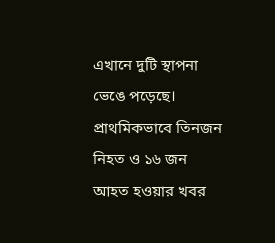এখানে দুটি স্থাপনা ভেঙে পড়েছে। প্রাথমিকভাবে তিনজন নিহত ও ১৬ জন আহত হওয়ার খবর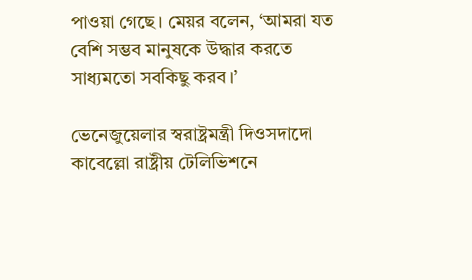পাওয়া গেছে। মেয়র বলেন, ‘আমরা যত বেশি সম্ভব মানুষকে উদ্ধার করতে সাধ্যমতো সবকিছু করব।’

ভেনেজুয়েলার স্বরাষ্ট্রমন্ত্রী দিওসদাদো কাবেল্লো রাষ্ট্রীয় টেলিভিশনে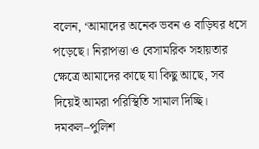বলেন, ‘আমাদের অনেক ভবন ও বাড়িঘর ধসে পড়েছে। নিরাপত্তা ও বেসামরিক সহায়তার ক্ষেত্রে আমাদের কাছে যা কিছু আছে, সব দিয়েই আমরা পরিস্থিতি সামাল দিচ্ছি। দমকল–পুলিশ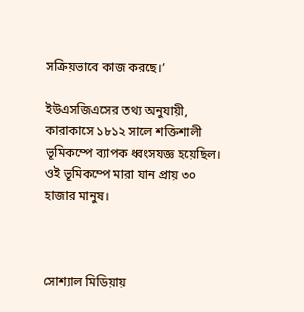সক্রিয়ভাবে কাজ করছে।’

ইউএসজিএসের তথ্য অনুযায়ী, কারাকাসে ১৮১২ সালে শক্তিশালী ভূমিকম্পে ব্যাপক ধ্বংসযজ্ঞ হয়েছিল। ওই ভূমিকম্পে মারা যান প্রায় ৩০ হাজার মানুষ।



সোশ্যাল মিডিয়ায়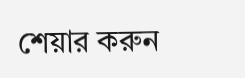শেয়ার করুন